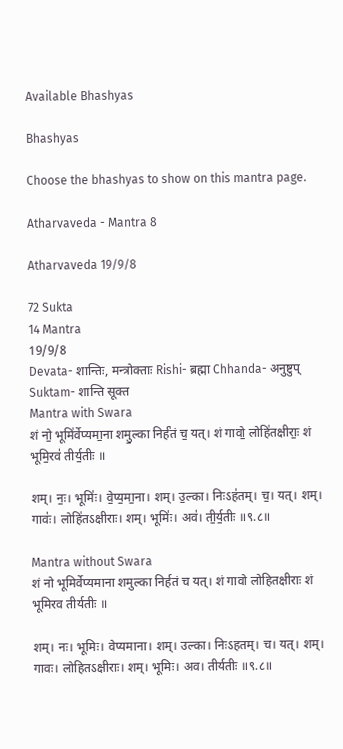Available Bhashyas

Bhashyas

Choose the bhashyas to show on this mantra page.

Atharvaveda - Mantra 8

Atharvaveda 19/9/8

72 Sukta
14 Mantra
19/9/8
Devata- शान्तिः, मन्त्रोक्ताः Rishi- ब्रह्मा Chhanda- अनुष्टुप् Suktam- शान्ति सूक्त
Mantra with Swara
शं नो॒ भूमि॑र्वेप्यमा॒ना शमु॒ल्का निर्ह॑तं च॒ यत्। शं गावो॒ लोहि॑तक्षीराः॒ शं भूमि॒रव॑ तीर्य॒तीः ॥

शम्। नः॒। भूमिः॑। वे॒प्य॒मा॒ना। शम्। उ॒ल्का। निःऽह॑तम्। च॒। यत्। शम्। गावः॑। लोहि॑तऽक्षीराः। शम्। भूमिः॑। अव॑। ती॒र्य॒तीः ॥९.८॥

Mantra without Swara
शं नो भूमिर्वेप्यमाना शमुल्का निर्हतं च यत्। शं गावो लोहितक्षीराः शं भूमिरव तीर्यतीः ॥

शम्। नः। भूमिः। वेप्यमाना। शम्। उल्का। निःऽहतम्। च। यत्। शम्। गावः। लोहितऽक्षीराः। शम्। भूमिः। अव। तीर्यतीः ॥९.८॥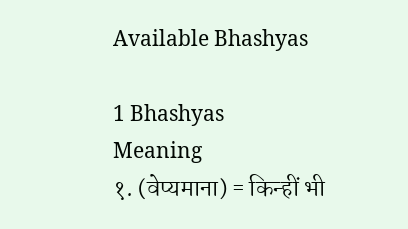Available Bhashyas

1 Bhashyas
Meaning
१. (वेप्यमाना) = किन्हीं भी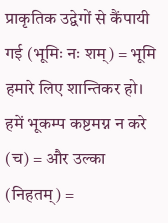प्राकृतिक उद्वेगों से कैंपायी गई (भूमिः नः शम्) = भूमि हमारे लिए शान्तिकर हो। हमें भूकम्प कष्टमग्न न करे (च) = और उल्का (निहतम्) =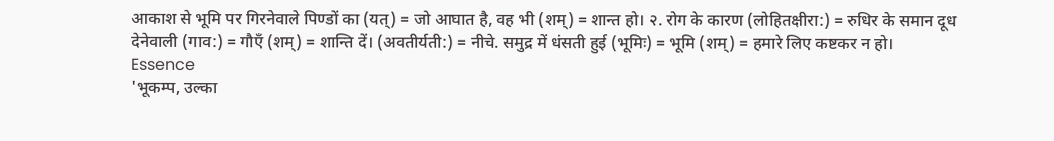आकाश से भूमि पर गिरनेवाले पिण्डों का (यत्) = जो आघात है, वह भी (शम्) = शान्त हो। २. रोग के कारण (लोहितक्षीरा:) = रुधिर के समान दूध देनेवाली (गाव:) = गौएँ (शम्) = शान्ति दें। (अवतीर्यती:) = नीचे. समुद्र में धंसती हुई (भूमिः) = भूमि (शम्) = हमारे लिए कष्टकर न हो।
Essence
'भूकम्प, उल्का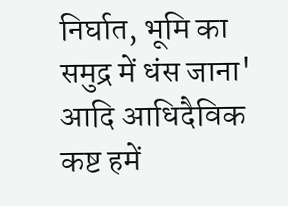निर्घात, भूमि का समुद्र में धंस जाना' आदि आधिदैविक कष्ट हमें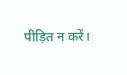पीड़ित न करें।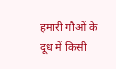हमारी गौओं के दूध में किसी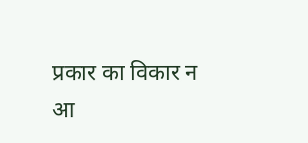प्रकार का विकार न आ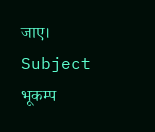जाए।
Subject
भूकम्प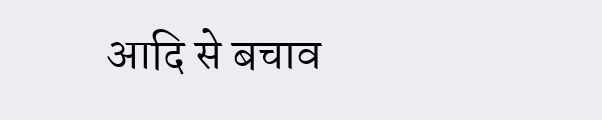आदि से बचाव